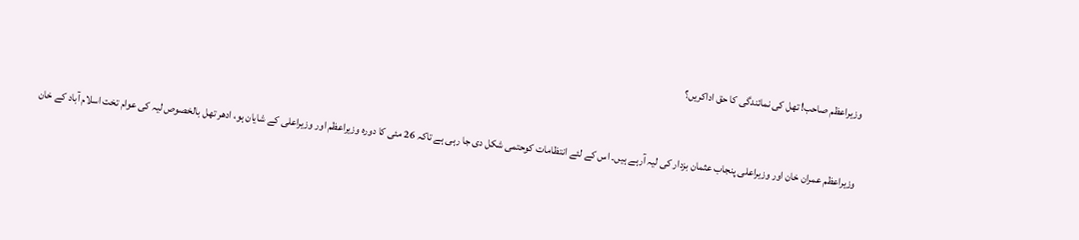وزیراعظم صاحب! تھل کی نمائندگی کا حق اداکریں؟


وزیراعظم عمران خان اور وزیراعلی پنجاب عثمان بزدار کی لیہ آرہے ہیں۔ اس کے لئے انتظامات کوحتمی شکل دی جا رہی ہے تاکہ 26 مئی کا دورہ وزیراعظم اور وزیراعلی کے شایان ہو، ادھر تھل بالخصوص لیہ کی عوام تخت اسلام آباد کے خان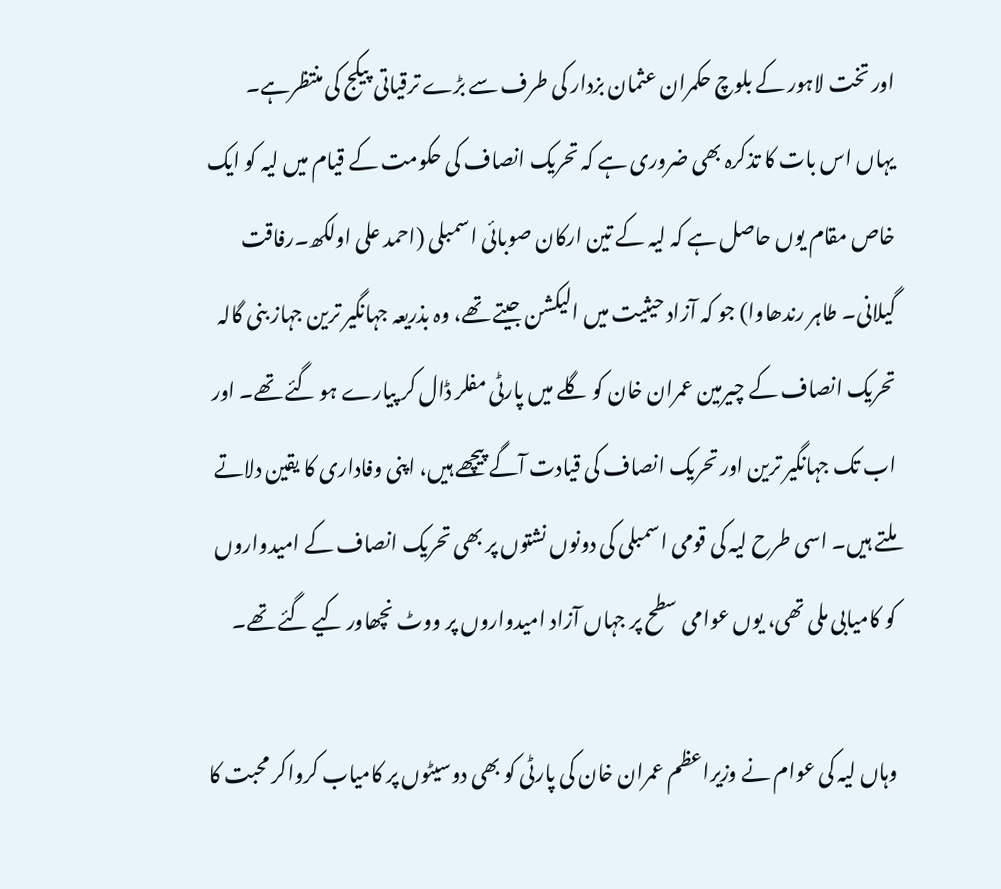اور تخت لاہور کے بلوچ حکمران عثمان بزدار کی طرف سے بڑے ترقیاتی پیکج کی منتظرہے۔ یہاں اس بات کا تذکرہ بھی ضروری ہے کہ تحریک انصاف کی حکومت کے قیام میں لیہ کو ایک خاص مقام یوں حاصل ہے کہ لیہ کے تین ارکان صوبائی اسمبلی (احمد علی اولکھ۔رفاقت گیلانی۔ طاہر رندھاوا) جو کہ آزاد حیثیت میں الیکشن جیتے تھے، وہ بذریعہ جہانگیر ترین جہاز بنی گالہ تحریک انصاف کے چیرمین عمران خان کو گلے میں پارٹی مفلر ڈال کر پیارے ہو گئے تھے۔ اور اب تک جہانگیر ترین اور تحریک انصاف کی قیادت آگے پیچھے ہیں، اپنی وفاداری کا یقین دلاتے ملتے ہیں۔ اسی طرح لیہ کی قومی اسمبلی کی دونوں نشتوں پر بھی تحریک انصاف کے امیدواروں کو کامیابی ملی تھی، یوں عوامی سطح پر جہاں آزاد امیدواروں پر ووٹ نچھاور کیے گئے تھے۔

وہاں لیہ کی عوام نے وزیراعظم عمران خان کی پارٹی کو بھی دوسیٹوں پر کامیاب کرواکر محبت کا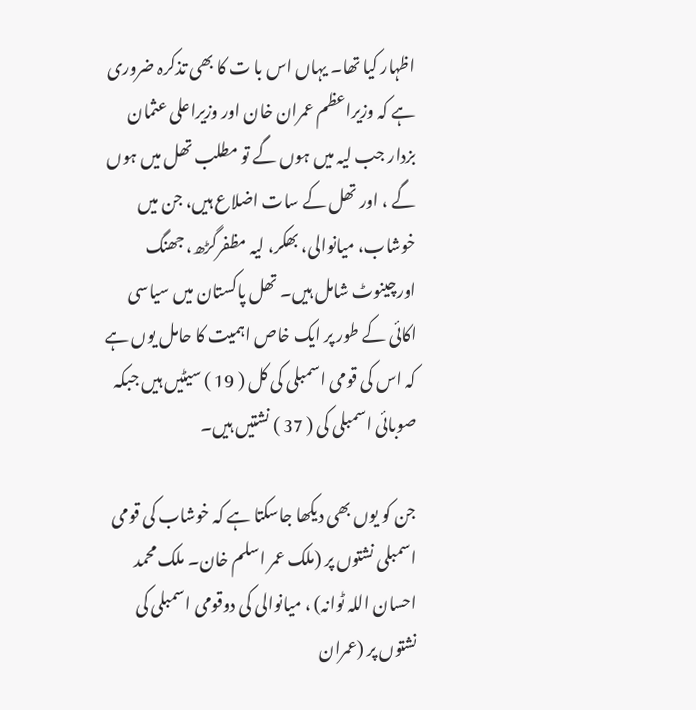اظہار کیا تھا۔ یہاں اس با ت کا بھی تذکرہ ضروری ہے کہ وزیراعظم عمران خان اور وزیراعلی عثمان بزدار جب لیہ میں ہوں گے تو مطلب تھل میں ہوں گے ، اور تھل کے سات اضلاع ہیں، جن میں خوشاب، میانوالی، بھکر، لیہ مظفرگڑھ، جھنگ اورچینوٹ شامل ہیں۔ تھل پاکستان میں سیاسی اکائی کے طور پر ایک خاص اہمیت کا حامل یوں ہے کہ اس کی قومی اسمبلی کی کل ( 19 ) سیٹیں ہیں جبکہ صوبائی اسمبلی کی ( 37 ) نشتیں ہیں۔

جن کو یوں بھی دیکھا جاسکتا ہے کہ خوشاب کی قومی اسمبلی نشتوں پر (ملک عمر اسلم خان۔ ملک محمد احسان اللہ ٹوانہ) ، میانوالی کی دوقومی اسمبلی کی نشتوں پر (عمران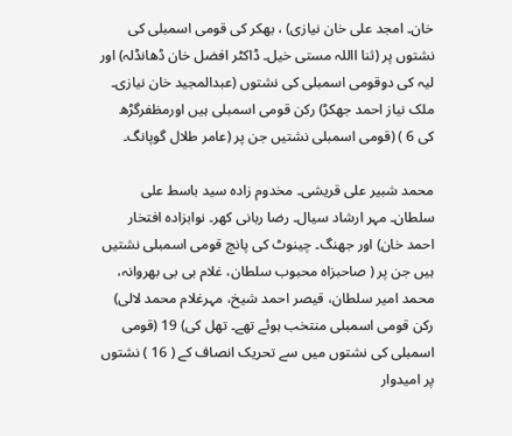خان۔ امجد علی خان نیازی) ، بھکر کی قومی اسمبلی کی نشتوں پر (ثنا االلہ مستی خیل۔ ڈاکٹر افضل خان ڈھانڈلہ) اور لیہ کی دوقومی اسمبلی کی نشتوں (عبدالمجید خان نیازی۔ ملک نیاز احمد جھکڑ) رکن قومی اسمبلی ہیں اورمظفرگڑھ کی 6 ) (قومی اسمبلی نشتیں جن پر (عامر طلال گوپانگ۔

محمد شبیر علی قریشی۔ مخدوم زادہ سید باسط علی سلطان۔ مہر ارشاد سیال۔ رضا ربانی کھر۔ نوابزادہ افتخار احمد خان) اور جھنگ۔ چینوٹ کی پانچ قومی اسمبلی نشتیں ہیں جن پر ( صاحبزاہ محبوب سلطان، غلام بی بی بھروانہ، محمد امیر سلطان، قیصر احمد شیخ، مہرغلام محمد لالی) رکن قومی اسمبلی منتخب ہوئے تھے۔ تھل کی) 19 (قومی اسمبلی کی نشتوں میں سے تحریک انصاف کے ( 16 ) نشتوں پر امیدوار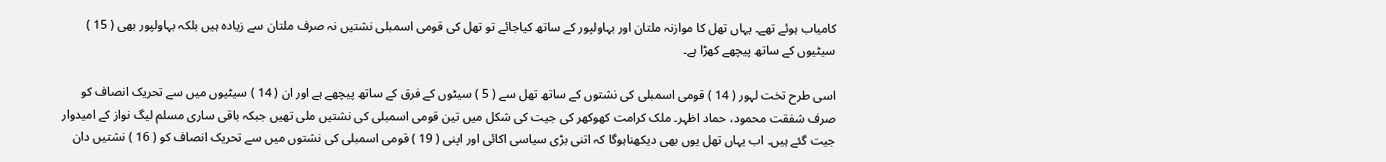کامیاب ہوئے تھے۔ یہاں تھل کا موازنہ ملتان اور بہاولپور کے ساتھ کیاجائے تو تھل کی قومی اسمبلی نشتیں نہ صرف ملتان سے زیادہ ہیں بلکہ بہاولپور بھی ( 15 ) سیٹیوں کے ساتھ پیچھے کھڑا ہے۔

اسی طرح تخت لہور ( 14 ) قومی اسمبلی کی نشتوں کے ساتھ تھل سے ( 5 ) سیٹوں کے فرق کے ساتھ پیچھے ہے اور ان ( 14 ) سیٹیوں میں سے تحریک انصاف کو صرف شفقت محمود، حماد اظہر۔ ملک کرامت کھوکھر کی جیت کی شکل میں تین قومی اسمبلی کی نشتیں ملی تھیں جبکہ باقی ساری مسلم لیگ نواز کے امیدوار جیت گئے ہیں۔ اب یہاں تھل یوں بھی دیکھناہوگا کہ اتنی بڑی سیاسی اکائی اور اپنی ( 19 ) قومی اسمبلی کی نشتوں میں سے تحریک انصاف کو ( 16 ) نشتیں دان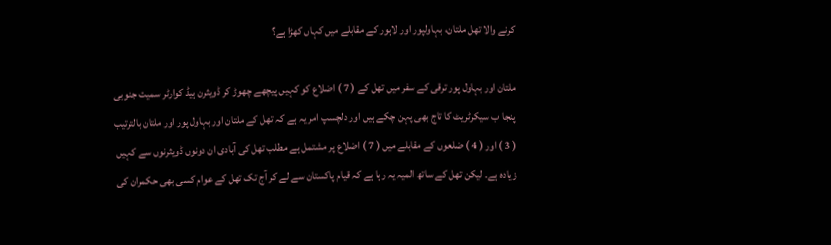کرنے والا تھل ملتان، بہاولپور اور لاہور کے مقابلے میں کہاں کھڑا ہے؟

ملتان اور بہاول پور ترقی کے سفر میں تھل کے ( 7 ) اضلاع کو کہیں پیچھے چھوڑ کر ڈویثرن ہیڈ کوارٹر سمیت جنوبی پنجا ب سیکرٹریٹ کا تاج بھی پہن چکے ہیں اور دلچسپ امر یہ ہے کہ تھل کے ملتان اور بہاول پور اور ملتان بالترتیب ( 3 ) اور ( 4 ) ضلعوں کے مقابلے میں ( 7 ) اضلاع پر مشتمل ہے مطلب تھل کی آبادی ان دونوں ڈویثرنوں سے کہیں زیادہ ہے۔ لیکن تھل کے ساتھ المیہ یہ رہا ہے کہ قیام پاکستان سے لے کر آج تک تھل کے عوام کسی بھی حکمران کی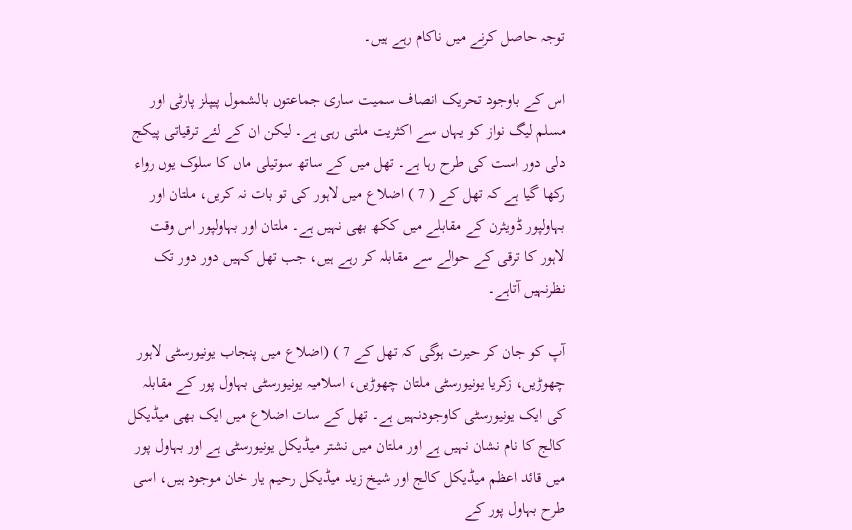توجہ حاصل کرنے میں ناکام رہے ہیں۔

اس کے باوجود تحریک انصاف سمیت ساری جماعتوں بالشمول پیپلز پارٹی اور مسلم لیگ نواز کو یہاں سے اکثریت ملتی رہی ہے۔ لیکن ان کے لئے ترقیاتی پیکج دلی دور است کی طرح رہا ہے۔ تھل میں کے ساتھ سوتیلی ماں کا سلوک یوں رواء رکھا گیا ہے کہ تھل کے ( 7 ) اضلاع میں لاہور کی تو بات نہ کریں، ملتان اور بہاولپور ڈویثرن کے مقابلے میں ککھ بھی نہیں ہے۔ ملتان اور بہاولپور اس وقت لاہور کا ترقی کے حوالے سے مقابلہ کر رہے ہیں، جب تھل کہیں دور دور تک نظرنہیں آتاہے۔

آپ کو جان کر حیرت ہوگی کہ تھل کے 7 ) (اضلاع میں پنجاب یونیورسٹی لاہور چھوڑیں، زکریا یونیورسٹی ملتان چھوڑیں، اسلامیہ یونیورسٹی بہاول پور کے مقابلہ کی ایک یونیورسٹی کاوجودنہیں ہے۔ تھل کے سات اضلاع میں ایک بھی میڈیکل کالج کا نام نشان نہیں ہے اور ملتان میں نشتر میڈیکل یونیورسٹی ہے اور بہاول پور میں قائد اعظم میڈیکل کالج اور شیخ زید میڈیکل رحیم یار خان موجود ہیں، اسی طرح بہاول پور کے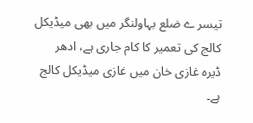تیسر ے ضلع بہاولنگر میں بھی میڈیکل کالج کی تعمیر کا کام جاری ہے، ادھر ڈیرہ غازی خان میں غازی میڈیکل کالج ہے۔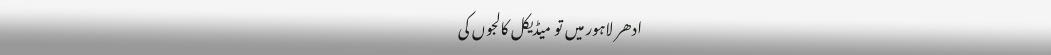ادھر لاہور میں تو میڈیکل کالجوں کی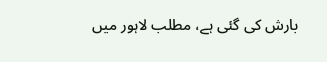بارش کی گئی ہے، مطلب لاہور میں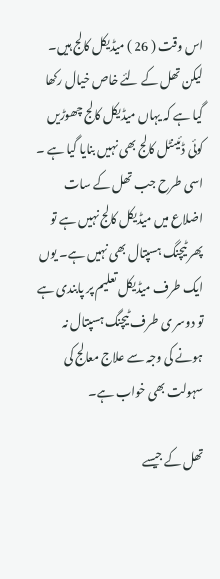اس وقت ( 26 ) میڈیکل کالج ہیں۔ لیکن تھل کے لئے خاص خیال رکھا گیا ہے کہ یہاں میڈیکل کالج چھوڑیں کوئی ڈئینٹل کالج بھی نہیں بنایا گیا ہے ۔ اسی طرح جب تھل کے سات اضلاع میں میڈیکل کالج نہیں ہے تو پھر ٹیچنگ ہسپتال بھی نہیں ہے۔ یوں ایک طرف میڈیکل تعلیم پر پابندی ہے تو دوسر ی طرف ٹیچنگ ہسپتال نہ ہونے کی وجہ سے علاج معالج کی سہولت بھی خواب ہے۔

تھل کے جیسے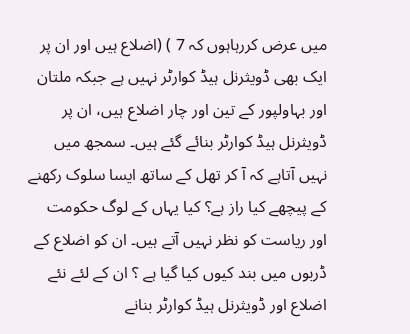میں عرض کررہاہوں کہ 7 ) (اضلاع ہیں اور ان پر ایک بھی ڈویثرنل ہیڈ کوارٹر نہیں ہے جبکہ ملتان اور بہاولپور کے تین اور چار اضلاع ہیں، ان پر ڈویثرنل ہیڈ کوارٹر بنائے گئے ہیں۔ سمجھ میں نہیں آتاہے کہ آ کر تھل کے ساتھ ایسا سلوک رکھنے کے پیچھے کیا راز ہے؟ کیا یہاں کے لوگ حکومت اور ریاست کو نظر نہیں آتے ہیں۔ ان کو اضلاع کے ڈربوں میں بند کیوں کیا گیا ہے ؟ ان کے لئے نئے اضلاع اور ڈویثرنل ہیڈ کوارٹر بنانے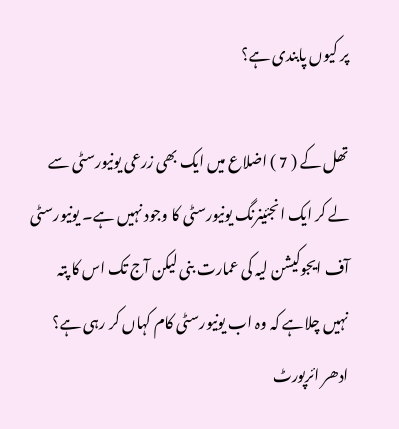پر کیوں پابندی ہے؟

تھل کے ( 7 ) اضلاع میں ایک بھی زرعی یونیورسٹی سے لے کر ایک انجئینرنگ یونیورسٹی کا وجود نہیں ہے۔ یونیورسٹی آف ایجوکیشن لیہ کی عمارت بنی لیکن آج تک اس کا پتہ نہیں چلاہے کہ وہ اب یونیورسٹی کام کہاں کر رہی ہے؟ ادھر ائرپورٹ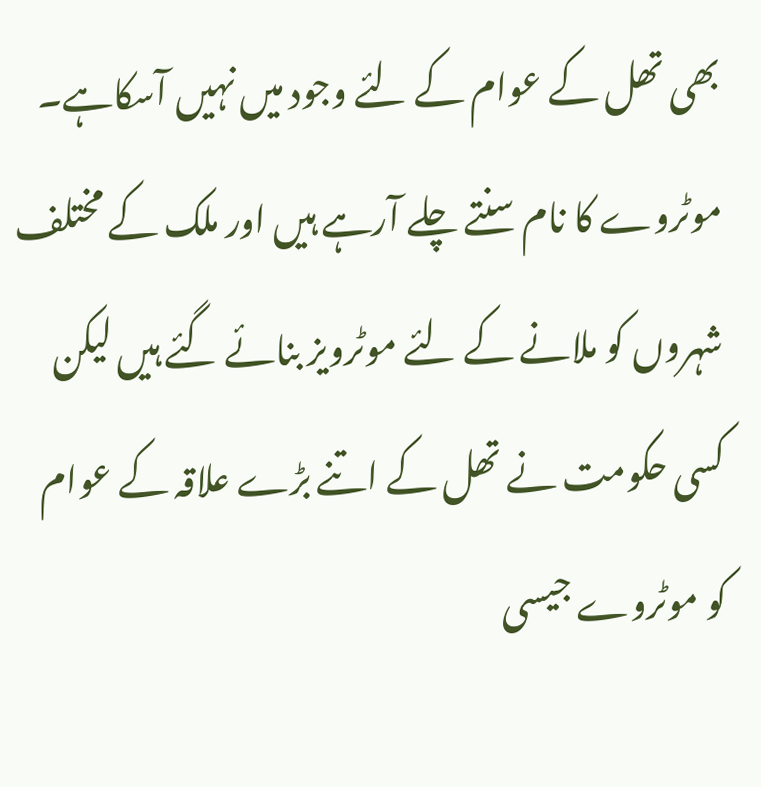بھی تھل کے عوام کے لئے وجود میں نہیں آسکاہے۔ موٹروے کا نام سنتے چلے آرہے ہیں اور ملک کے مختلف شہروں کو ملانے کے لئے موٹرویز بنائے گئے ہیں لیکن کسی حکومت نے تھل کے اتنے بڑے علاقہ کے عوام کو موٹروے جیسی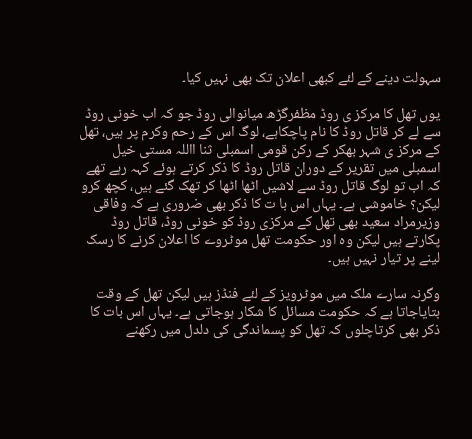سہولت دینے کے لئے کبھی اعلان تک بھی نہیں کیا۔

یوں تھل کا مرکز ی روڈ مظفرگڑھ میانوالی روڈ جو کہ اب خونی روڈ سے لے کر قاتل روڈ کا نام پاچکاہے، لوگ اس کے رحم وکرم پر ہیں، تھل کے مرکز ی شہر بھکر کے رکن قومی اسمبلی ثنا االلہ مستی خیل اسمبلی میں تقریر کے دوران قاتل روڈ کا ذکر کرتے ہوئے کہہ رہے تھے کہ اب تو لوگ قاتل روڈ سے لاشیں اٹھا اٹھا کر تھک گئے ہیں، کچھ کرو لیکن؟ خاموشی ہے۔ یہاں اس با ت کا ذکر بھی ضروری ہے کہ وفاقی وزیرمراد سعید بھی تھل کے مرکزی روڈ کو خونی روڈ، قاتل روڈ پکارتے ہیں لیکن وہ اور حکومت تھل موٹروے کا اعلان کرنے کا رسک لینے پر تیار نہیں ہیں۔

وگرنہ سارے ملک میں موٹرویز کے لئے فنڈز ہیں لیکن تھل کے وقت بتایاجاتا ہے کہ حکومت مسائل کا شکار ہوجاتی ہے۔ یہاں اس بات کا ذکر بھی کرتاچلوں کہ تھل کو پسماندگی کی دلدل میں رکھنے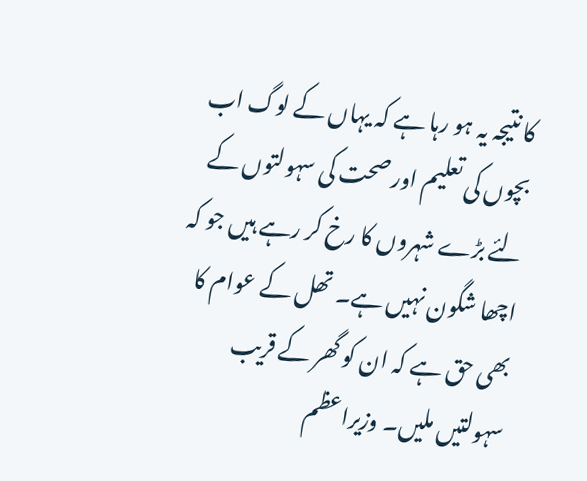کا نتیجہ یہ ہو رہا ہے کہ یہاں کے لوگ اب بچوں کی تعلیم اور صحت کی سہولتوں کے لئے بڑے شہروں کا رخ کر رہے ہیں جو کہ اچھا شگون نہیں ہے۔ تھل کے عوام کا بھی حق ہے کہ ان کو گھر کے قریب سہولتیں ملیں۔ وزیراعظم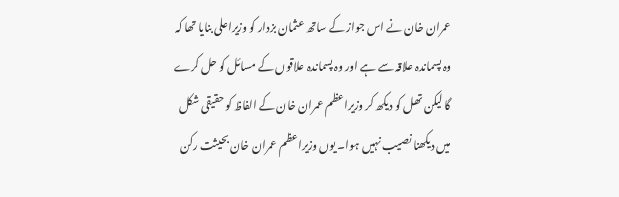عمران خان نے اس جواز کے ساتھ عثمان بزدار کو وزیراعلی بنایا تھا کہ وہ پسماندہ علاقہ سے ہے اور وہ پسماندہ علاقوں کے مسائل کو حل کرے گا لیکن تھل کو دیکھ کر وزیراعظم عمران خان کے الفاظ کو حقیقی شکل میں دیکھنا نصیب نہیں ہوا۔ یوں وزیراعظم عمران خان بحیثت رکن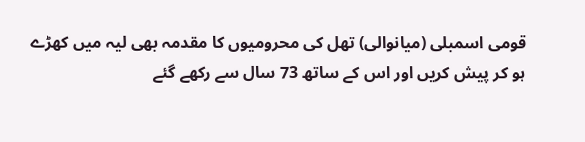قومی اسمبلی (میانوالی) تھل کی محرومیوں کا مقدمہ بھی لیہ میں کھڑے ہو کر پیش کریں اور اس کے ساتھ 73 سال سے رکھے گئے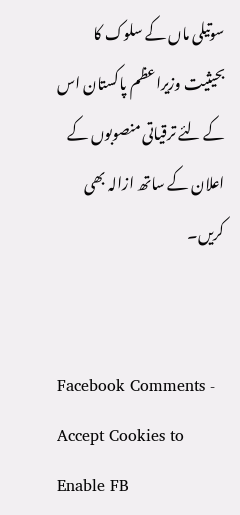سوتیلی ماں کے سلوک کا بحیثیت وزیراعظم پاکستان اس کے لئے ترقیاتی منصوبوں کے اعلان کے ساتھ ازالہ بھی کریں۔


Facebook Comments - Accept Cookies to Enable FB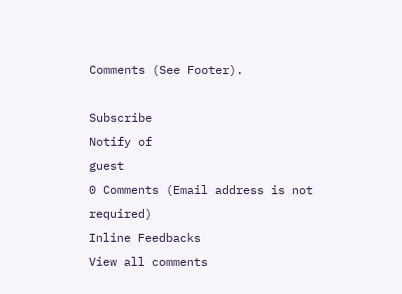Comments (See Footer).

Subscribe
Notify of
guest
0 Comments (Email address is not required)
Inline Feedbacks
View all comments